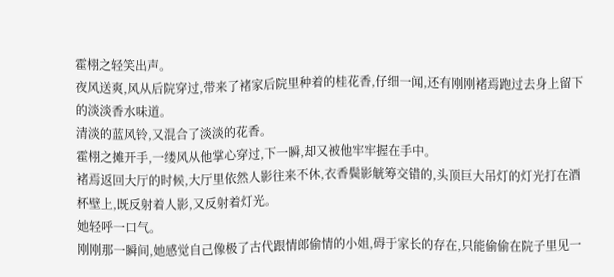霍栩之轻笑出声。
夜风送爽,风从后院穿过,带来了褚家后院里种着的桂花香,仔细一闻,还有刚刚褚焉跑过去身上留下的淡淡香水味道。
清淡的蓝风铃,又混合了淡淡的花香。
霍栩之摊开手,一缕风从他掌心穿过,下一瞬,却又被他牢牢握在手中。
褚焉返回大厅的时候,大厅里依然人影往来不休,衣香鬓影觥筹交错的,头顶巨大吊灯的灯光打在酒杯壁上,既反射着人影,又反射着灯光。
她轻呼一口气。
刚刚那一瞬间,她感觉自己像极了古代跟情郎偷情的小姐,碍于家长的存在,只能偷偷在院子里见一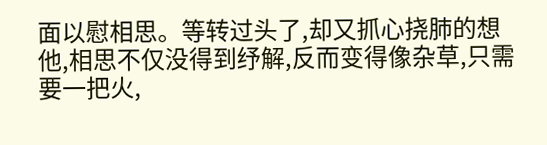面以慰相思。等转过头了,却又抓心挠肺的想他,相思不仅没得到纾解,反而变得像杂草,只需要一把火,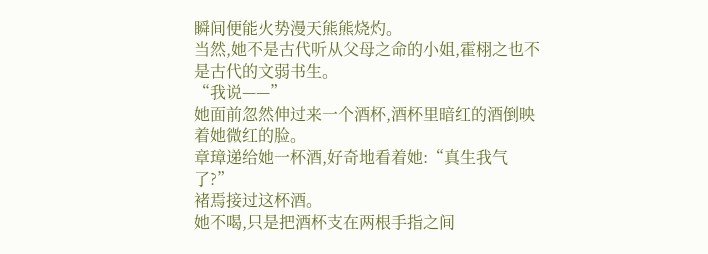瞬间便能火势漫天熊熊烧灼。
当然,她不是古代听从父母之命的小姐,霍栩之也不是古代的文弱书生。
“我说——”
她面前忽然伸过来一个酒杯,酒杯里暗红的酒倒映着她微红的脸。
章璋递给她一杯酒,好奇地看着她:“真生我气了?”
褚焉接过这杯酒。
她不喝,只是把酒杯支在两根手指之间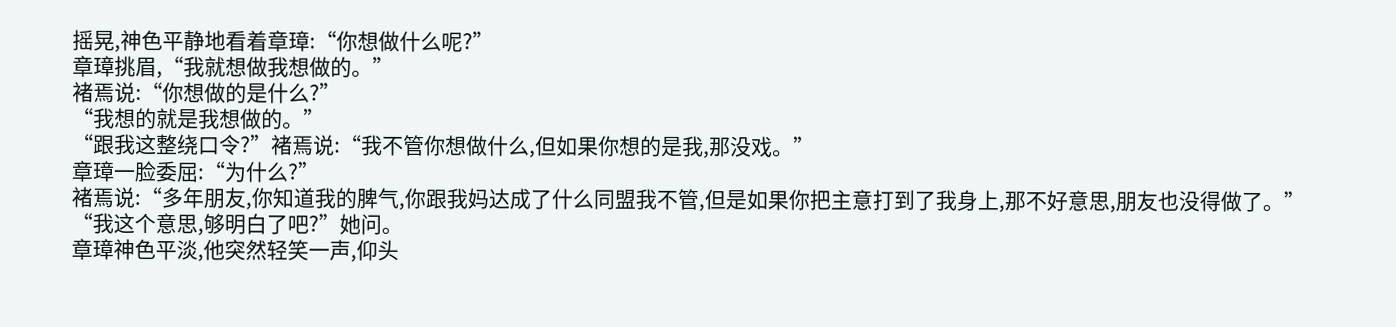摇晃,神色平静地看着章璋:“你想做什么呢?”
章璋挑眉,“我就想做我想做的。”
褚焉说:“你想做的是什么?”
“我想的就是我想做的。”
“跟我这整绕口令?”褚焉说:“我不管你想做什么,但如果你想的是我,那没戏。”
章璋一脸委屈:“为什么?”
褚焉说:“多年朋友,你知道我的脾气,你跟我妈达成了什么同盟我不管,但是如果你把主意打到了我身上,那不好意思,朋友也没得做了。”
“我这个意思,够明白了吧?”她问。
章璋神色平淡,他突然轻笑一声,仰头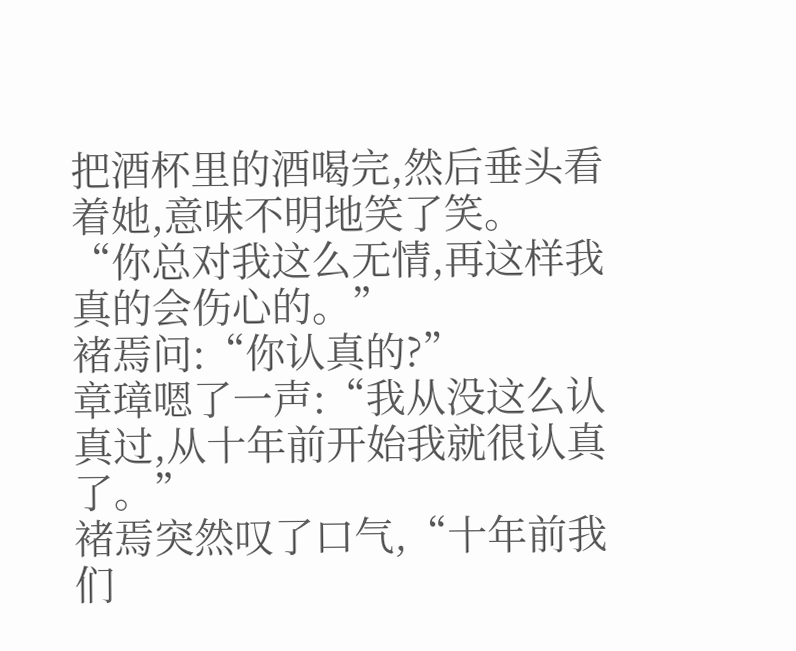把酒杯里的酒喝完,然后垂头看着她,意味不明地笑了笑。
“你总对我这么无情,再这样我真的会伤心的。”
褚焉问:“你认真的?”
章璋嗯了一声:“我从没这么认真过,从十年前开始我就很认真了。”
褚焉突然叹了口气,“十年前我们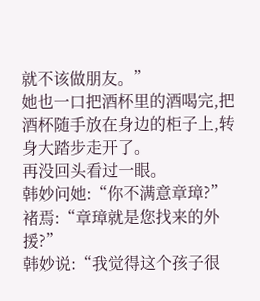就不该做朋友。”
她也一口把酒杯里的酒喝完,把酒杯随手放在身边的柜子上,转身大踏步走开了。
再没回头看过一眼。
韩妙问她:“你不满意章璋?”
褚焉:“章璋就是您找来的外援?”
韩妙说:“我觉得这个孩子很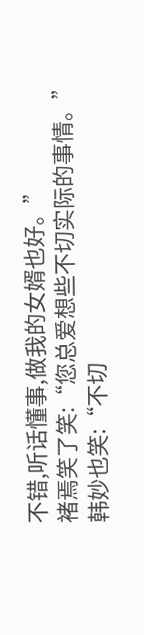不错,听话懂事,做我的女婿也好。”
褚焉笑了笑:“您总爱想些不切实际的事情。”
韩妙也笑:“不切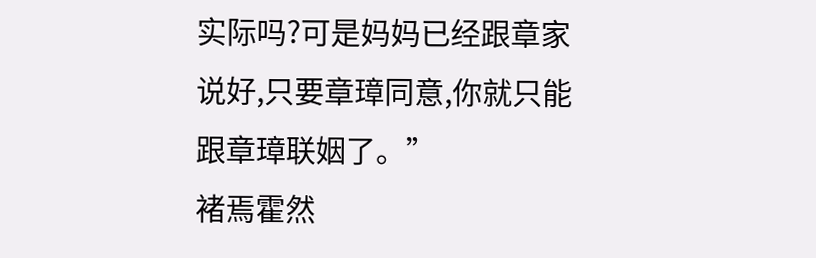实际吗?可是妈妈已经跟章家说好,只要章璋同意,你就只能跟章璋联姻了。”
褚焉霍然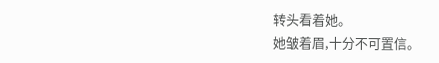转头看着她。
她皱着眉,十分不可置信。